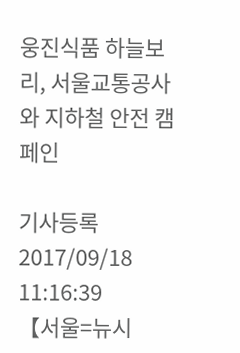웅진식품 하늘보리, 서울교통공사와 지하철 안전 캠페인

기사등록 2017/09/18 11:16:39
【서울=뉴시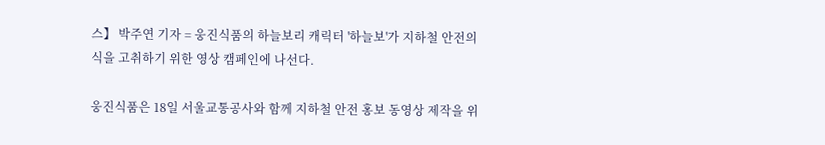스】 박주연 기자 = 웅진식품의 하늘보리 캐릭터 '하늘보'가 지하철 안전의식을 고취하기 위한 영상 캠페인에 나선다.

웅진식품은 18일 서울교통공사와 함께 지하철 안전 홍보 동영상 제작을 위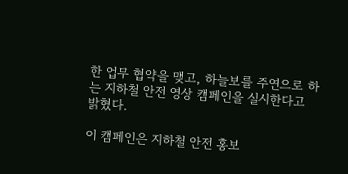한 업무 협약을 맺고, 하늘보를 주연으로 하는 지하철 안전 영상 캠페인을 실시한다고 밝혔다.

이 캠페인은 지하철 안전 홍보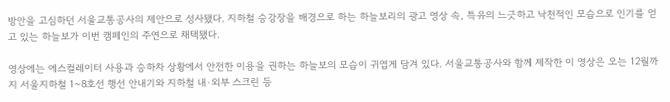방안을 고심하던 서울교통공사의 제안으로 성사됐다. 지하철 승강장을 배경으로 하는 하늘보리의 광고 영상 속, 특유의 느긋하고 낙천적인 모습으로 인기를 얻고 있는 하늘보가 이번 캠페인의 주연으로 채택됐다.

영상에는 에스컬레이터 사용과 승하차 상황에서 안전한 이용을 권하는 하늘보의 모습이 귀엽게 담겨 있다. 서울교통공사와 함께 제작한 이 영상은 오는 12월까지 서울지하철 1~8호선 행선 안내기와 지하철 내·외부 스크린 등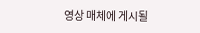영상 매체에 게시될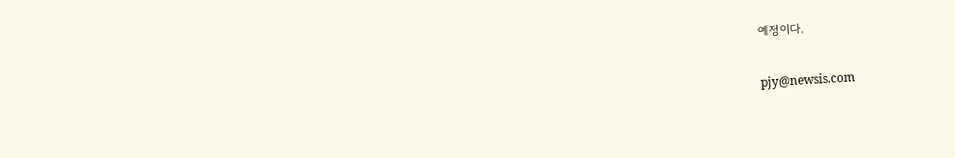예정이다.

pjy@newsis.com